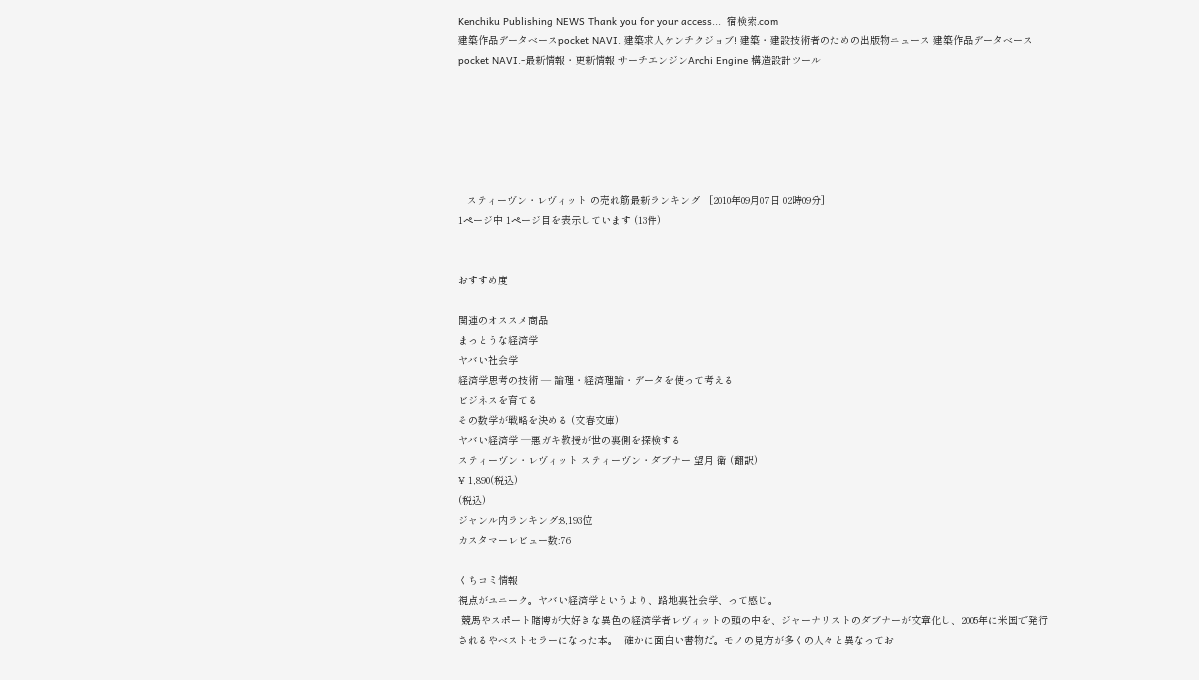Kenchiku Publishing NEWS Thank you for your access...  宿検索.com
建築作品データベースpocket NAVI. 建築求人ケンチクジョブ! 建築・建設技術者のための出版物ニュース 建築作品データベースpocket NAVI.-最新情報・更新情報 サーチエンジンArchi Engine 構造設計ツール






   スティーヴン・レヴィット の売れ筋最新ランキング   [2010年09月07日 02時09分]
1ページ中 1ページ目を表示しています (13件)


おすすめ度

関連のオススメ商品
まっとうな経済学
ヤバい社会学
経済学思考の技術 ― 論理・経済理論・データを使って考える
ビジネスを育てる
その数学が戦略を決める (文春文庫)
ヤバい経済学 ─悪ガキ教授が世の裏側を探検する
スティーヴン・レヴィット スティーヴン・ダブナー 望月 衛 (翻訳)
¥ 1,890(税込)
(税込)
ジャンル内ランキング:8,193位
カスタマーレビュー数:76

くちコミ情報
視点がユニーク。ヤバい経済学というより、路地裏社会学、って感じ。
 競馬やスポート賭博が大好きな異色の経済学者レヴィットの頭の中を、ジャーナリストのダブナーが文章化し、2005年に米国で発行されるやベストセラーになった本。  確かに面白い書物だ。モノの見方が多くの人々と異なってお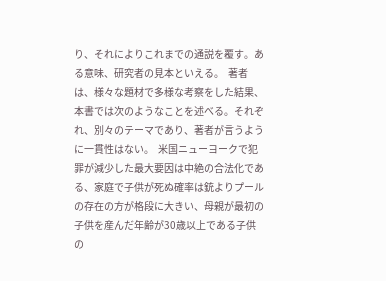り、それによりこれまでの通説を覆す。ある意味、研究者の見本といえる。  著者は、様々な題材で多様な考察をした結果、本書では次のようなことを述べる。それぞれ、別々のテーマであり、著者が言うように一貫性はない。  米国ニューヨークで犯罪が減少した最大要因は中絶の合法化である、家庭で子供が死ぬ確率は銃よりプールの存在の方が格段に大きい、母親が最初の子供を産んだ年齢が30歳以上である子供の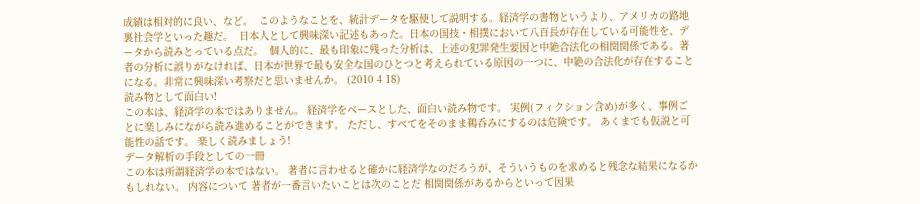成績は相対的に良い、など。  このようなことを、統計データを駆使して説明する。経済学の書物というより、アメリカの路地裏社会学といった趣だ。  日本人として興味深い記述もあった。日本の国技・相撲において八百長が存在している可能性を、データから読みとっている点だ。  個人的に、最も印象に残った分析は、上述の犯罪発生要因と中絶合法化の相関関係である。著者の分析に誤りがなければ、日本が世界で最も安全な国のひとつと考えられている原因の一つに、中絶の合法化が存在することになる。非常に興味深い考察だと思いませんか。 (2010 4 18)
読み物として面白い!
この本は、経済学の本ではありません。 経済学をベースとした、面白い読み物です。 実例(フィクション含め)が多く、事例ごとに楽しみにながら読み進めることができます。 ただし、すべてをそのまま鵜呑みにするのは危険です。 あくまでも仮説と可能性の話です。 楽しく読みましょう!
データ解析の手段としての一冊
この本は所謂経済学の本ではない。 著者に言わせると確かに経済学なのだろうが、そういうものを求めると残念な結果になるかもしれない。 内容について 著者が一番言いたいことは次のことだ 相関関係があるからといって因果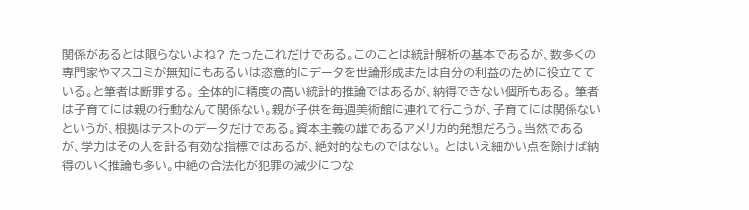関係があるとは限らないよね? たったこれだけである。このことは統計解析の基本であるが、数多くの専門家やマスコミが無知にもあるいは恣意的にデータを世論形成または自分の利益のために役立てている。と筆者は断罪する。 全体的に精度の高い統計的推論ではあるが、納得できない個所もある。 筆者は子育てには親の行動なんて関係ない。親が子供を毎週美術館に連れて行こうが、子育てには関係ないというが、根拠はテストのデータだけである。資本主義の雄であるアメリカ的発想だろう。当然であるが、学力はその人を計る有効な指標ではあるが、絶対的なものではない。 とはいえ細かい点を除けば納得のいく推論も多い。中絶の合法化が犯罪の減少につな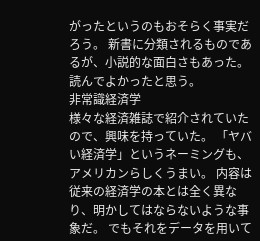がったというのもおそらく事実だろう。 新書に分類されるものであるが、小説的な面白さもあった。読んでよかったと思う。
非常識経済学
様々な経済雑誌で紹介されていたので、興味を持っていた。 「ヤバい経済学」というネーミングも、アメリカンらしくうまい。 内容は従来の経済学の本とは全く異なり、明かしてはならないような事象だ。 でもそれをデータを用いて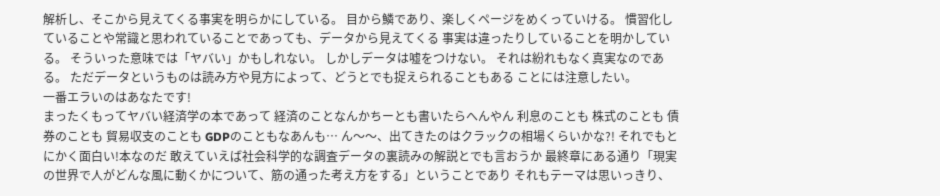解析し、そこから見えてくる事実を明らかにしている。 目から鱗であり、楽しくページをめくっていける。 慣習化していることや常識と思われていることであっても、データから見えてくる 事実は違ったりしていることを明かしている。 そういった意味では「ヤバい」かもしれない。 しかしデータは嘘をつけない。 それは紛れもなく真実なのである。 ただデータというものは読み方や見方によって、どうとでも捉えられることもある ことには注意したい。
一番エラいのはあなたです!
まったくもってヤバい経済学の本であって 経済のことなんかちーとも書いたらへんやん 利息のことも 株式のことも 債券のことも 貿易収支のことも GDPのこともなあんも… ん〜〜、出てきたのはクラックの相場くらいかな?! それでもとにかく面白い!本なのだ 敢えていえば社会科学的な調査データの裏読みの解説とでも言おうか 最終章にある通り「現実の世界で人がどんな風に動くかについて、筋の通った考え方をする」ということであり それもテーマは思いっきり、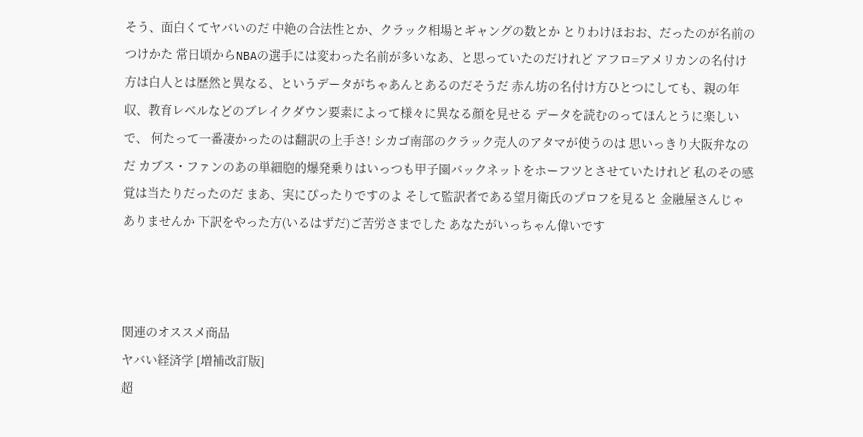そう、面白くてヤバいのだ 中絶の合法性とか、クラック相場とギャングの数とか とりわけほおお、だったのが名前のつけかた 常日頃からNBAの選手には変わった名前が多いなあ、と思っていたのだけれど アフロ=アメリカンの名付け方は白人とは歴然と異なる、というデータがちゃあんとあるのだそうだ 赤ん坊の名付け方ひとつにしても、親の年収、教育レベルなどのブレイクダウン要素によって様々に異なる顔を見せる データを読むのってほんとうに楽しい で、 何たって一番凄かったのは翻訳の上手さ! シカゴ南部のクラック売人のアタマが使うのは 思いっきり大阪弁なのだ カブス・ファンのあの単細胞的爆発乗りはいっつも甲子園バックネットをホーフツとさせていたけれど 私のその感覚は当たりだったのだ まあ、実にぴったりですのよ そして監訳者である望月衛氏のプロフを見ると 金融屋さんじゃありませんか 下訳をやった方(いるはずだ)ご苦労さまでした あなたがいっちゃん偉いです



関連のオススメ商品
ヤバい経済学 [増補改訂版]
超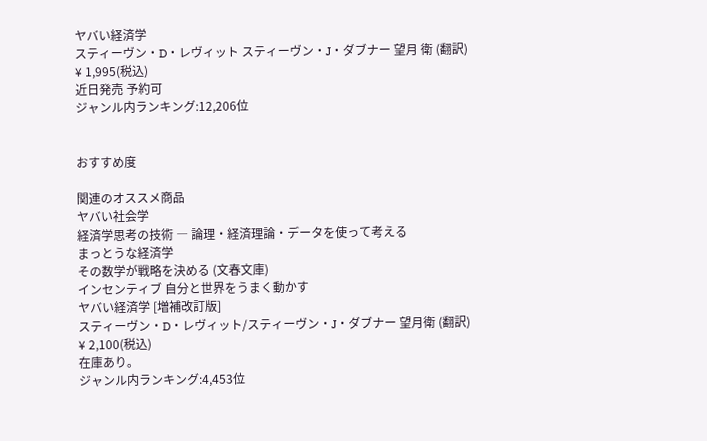ヤバい経済学
スティーヴン・D・レヴィット スティーヴン・J・ダブナー 望月 衛 (翻訳)
¥ 1,995(税込)
近日発売 予約可
ジャンル内ランキング:12,206位


おすすめ度

関連のオススメ商品
ヤバい社会学
経済学思考の技術 ― 論理・経済理論・データを使って考える
まっとうな経済学
その数学が戦略を決める (文春文庫)
インセンティブ 自分と世界をうまく動かす
ヤバい経済学 [増補改訂版]
スティーヴン・D・レヴィット/スティーヴン・J・ダブナー 望月衛 (翻訳)
¥ 2,100(税込)
在庫あり。
ジャンル内ランキング:4,453位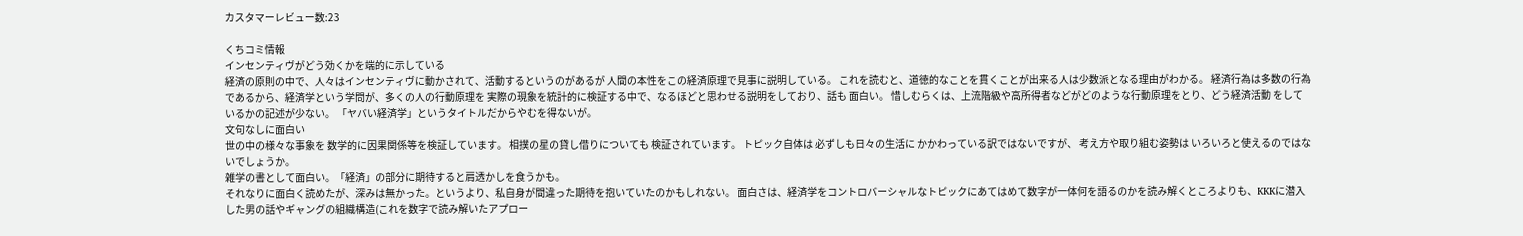カスタマーレビュー数:23

くちコミ情報
インセンティヴがどう効くかを端的に示している
経済の原則の中で、人々はインセンティヴに動かされて、活動するというのがあるが 人間の本性をこの経済原理で見事に説明している。 これを読むと、道徳的なことを貫くことが出来る人は少数派となる理由がわかる。 経済行為は多数の行為であるから、経済学という学問が、多くの人の行動原理を 実際の現象を統計的に検証する中で、なるほどと思わせる説明をしており、話も 面白い。 惜しむらくは、上流階級や高所得者などがどのような行動原理をとり、どう経済活動 をしているかの記述が少ない。 「ヤバい経済学」というタイトルだからやむを得ないが。
文句なしに面白い
世の中の様々な事象を 数学的に因果関係等を検証しています。 相撲の星の貸し借りについても 検証されています。 トピック自体は 必ずしも日々の生活に かかわっている訳ではないですが、 考え方や取り組む姿勢は いろいろと使えるのではないでしょうか。
雑学の書として面白い。「経済」の部分に期待すると肩透かしを食うかも。
それなりに面白く読めたが、深みは無かった。というより、私自身が間違った期待を抱いていたのかもしれない。 面白さは、経済学をコントロバーシャルなトピックにあてはめて数字が一体何を語るのかを読み解くところよりも、KKKに潜入した男の話やギャングの組織構造(これを数字で読み解いたアプロー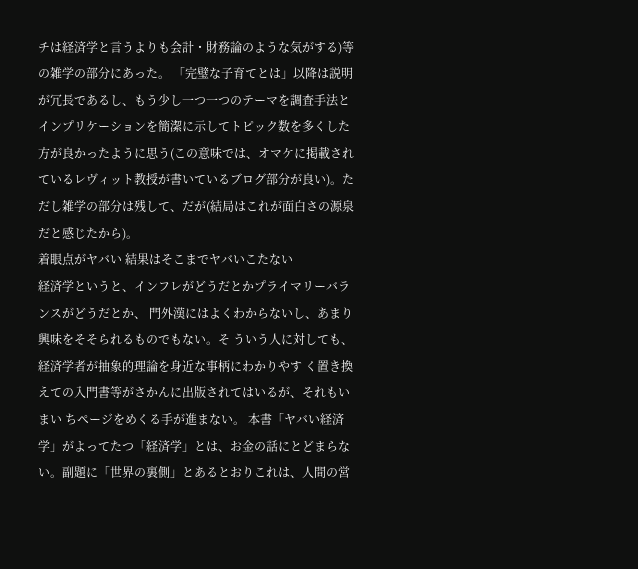チは経済学と言うよりも会計・財務論のような気がする)等の雑学の部分にあった。 「完璧な子育てとは」以降は説明が冗長であるし、もう少し一つ一つのテーマを調査手法とインプリケーションを簡潔に示してトピック数を多くした方が良かったように思う(この意味では、オマケに掲載されているレヴィット教授が書いているブログ部分が良い)。ただし雑学の部分は残して、だが(結局はこれが面白さの源泉だと感じたから)。
着眼点がヤバい 結果はそこまでヤバいこたない
経済学というと、インフレがどうだとかプライマリーバランスがどうだとか、 門外漢にはよくわからないし、あまり興味をそそられるものでもない。そ ういう人に対しても、経済学者が抽象的理論を身近な事柄にわかりやす く置き換えての入門書等がさかんに出版されてはいるが、それもいまい ちページをめくる手が進まない。 本書「ヤバい経済学」がよってたつ「経済学」とは、お金の話にとどまらな い。副題に「世界の裏側」とあるとおりこれは、人間の営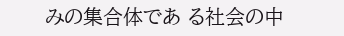みの集合体であ る社会の中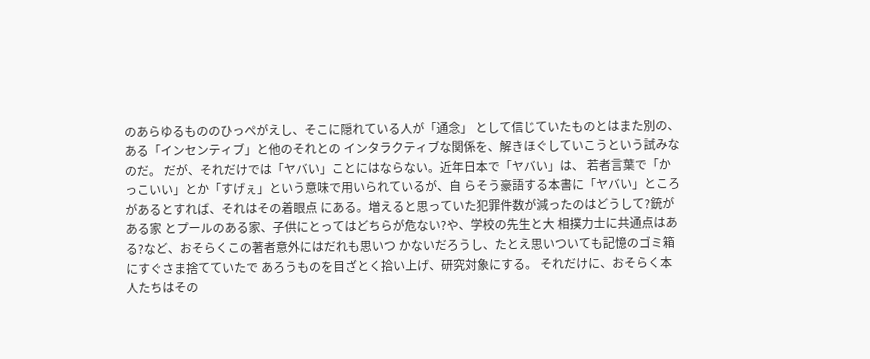のあらゆるもののひっぺがえし、そこに隠れている人が「通念」 として信じていたものとはまた別の、ある「インセンティブ」と他のそれとの インタラクティブな関係を、解きほぐしていこうという試みなのだ。 だが、それだけでは「ヤバい」ことにはならない。近年日本で「ヤバい」は、 若者言葉で「かっこいい」とか「すげぇ」という意味で用いられているが、自 らそう豪語する本書に「ヤバい」ところがあるとすれば、それはその着眼点 にある。増えると思っていた犯罪件数が減ったのはどうして?銃がある家 とプールのある家、子供にとってはどちらが危ない?や、学校の先生と大 相撲力士に共通点はある?など、おそらくこの著者意外にはだれも思いつ かないだろうし、たとえ思いついても記憶のゴミ箱にすぐさま捨てていたで あろうものを目ざとく拾い上げ、研究対象にする。 それだけに、おそらく本人たちはその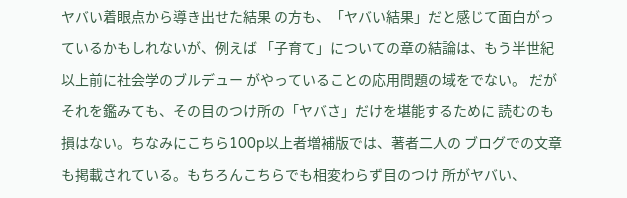ヤバい着眼点から導き出せた結果 の方も、「ヤバい結果」だと感じて面白がっているかもしれないが、例えば 「子育て」についての章の結論は、もう半世紀以上前に社会学のブルデュー がやっていることの応用問題の域をでない。 だがそれを鑑みても、その目のつけ所の「ヤバさ」だけを堪能するために 読むのも損はない。ちなみにこちら100p以上者増補版では、著者二人の ブログでの文章も掲載されている。もちろんこちらでも相変わらず目のつけ 所がヤバい、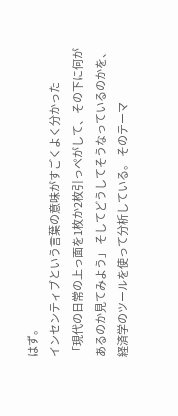はず。
インセンティブという言葉の意味がすごくよく分かった
「現代の日常の上っ面を1枚か2枚引っぺがして、その下に何があるのか見てみよう」 そしてどうしてそうなっているのかを、経済学のツールを使って分析している。 そのテーマ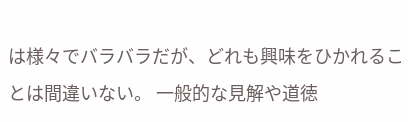は様々でバラバラだが、どれも興味をひかれることは間違いない。 一般的な見解や道徳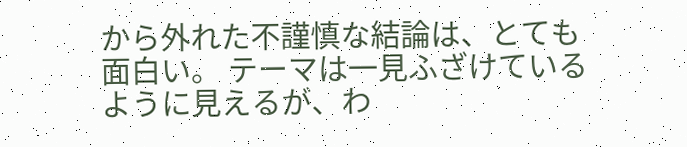から外れた不謹慎な結論は、とても面白い。 テーマは一見ふざけているように見えるが、わ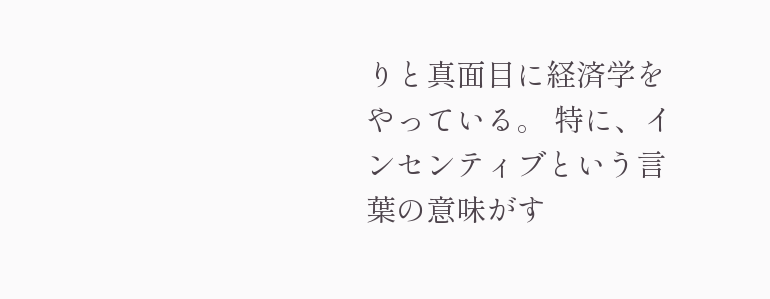りと真面目に経済学をやっている。 特に、インセンティブという言葉の意味がす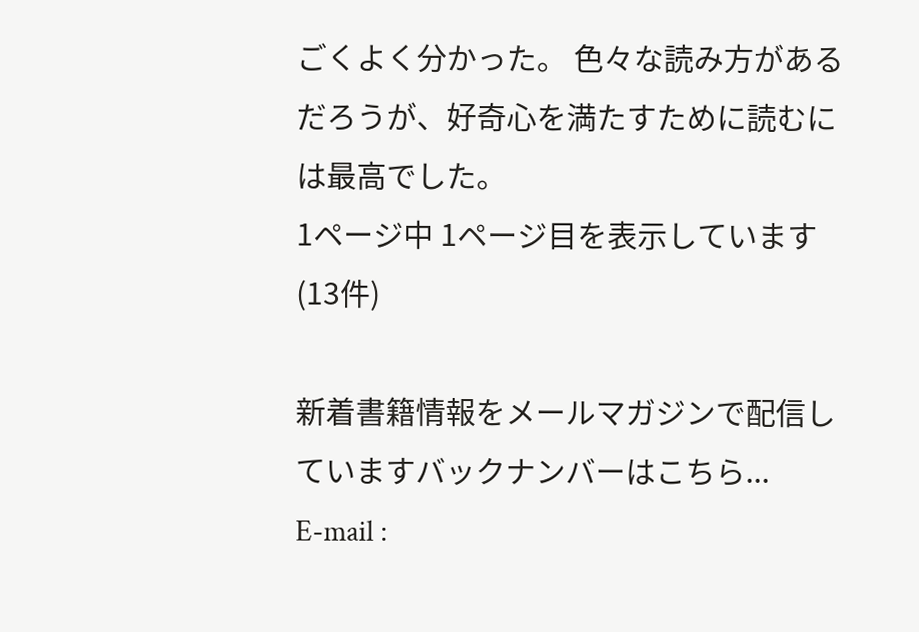ごくよく分かった。 色々な読み方があるだろうが、好奇心を満たすために読むには最高でした。
1ページ中 1ページ目を表示しています (13件)

新着書籍情報をメールマガジンで配信していますバックナンバーはこちら...
E-mail :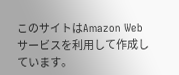このサイトはAmazon Web サービスを利用して作成しています。